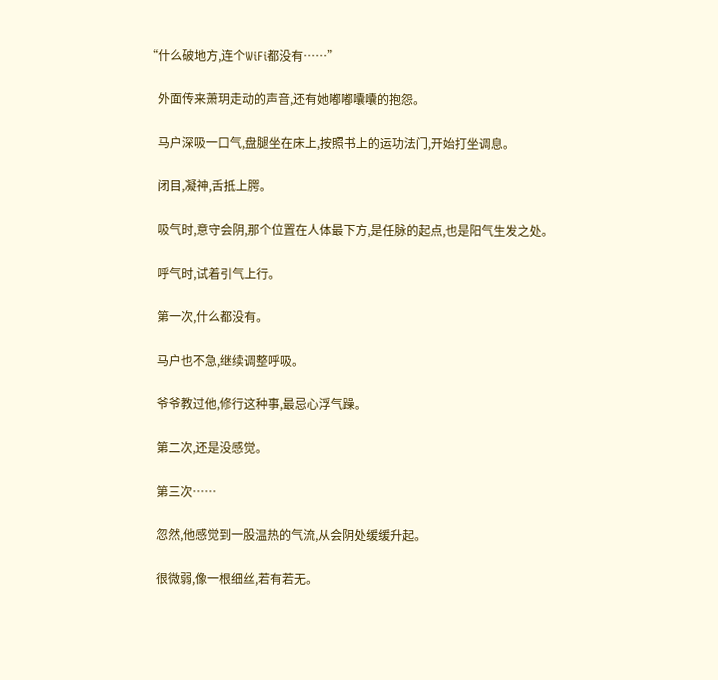“什么破地方,连个WiFi都没有……”

    外面传来萧玥走动的声音,还有她嘟嘟囔囔的抱怨。

    马户深吸一口气,盘腿坐在床上,按照书上的运功法门,开始打坐调息。

    闭目,凝神,舌抵上腭。

    吸气时,意守会阴,那个位置在人体最下方,是任脉的起点,也是阳气生发之处。

    呼气时,试着引气上行。

    第一次,什么都没有。

    马户也不急,继续调整呼吸。

    爷爷教过他,修行这种事,最忌心浮气躁。

    第二次,还是没感觉。

    第三次……

    忽然,他感觉到一股温热的气流,从会阴处缓缓升起。

    很微弱,像一根细丝,若有若无。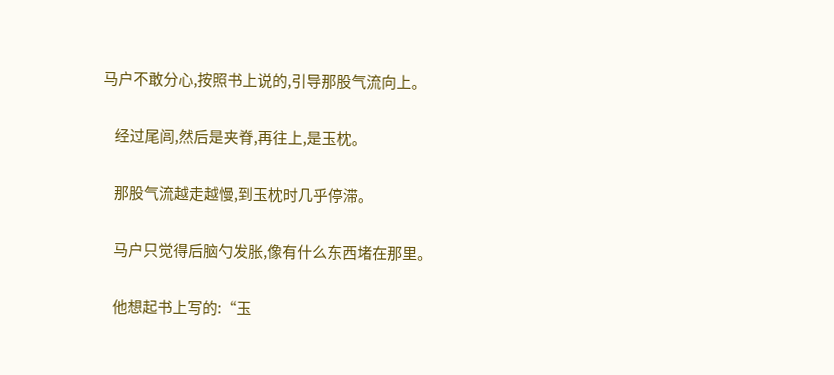马户不敢分心,按照书上说的,引导那股气流向上。

    经过尾闾,然后是夹脊,再往上,是玉枕。

    那股气流越走越慢,到玉枕时几乎停滞。

    马户只觉得后脑勺发胀,像有什么东西堵在那里。

    他想起书上写的:“玉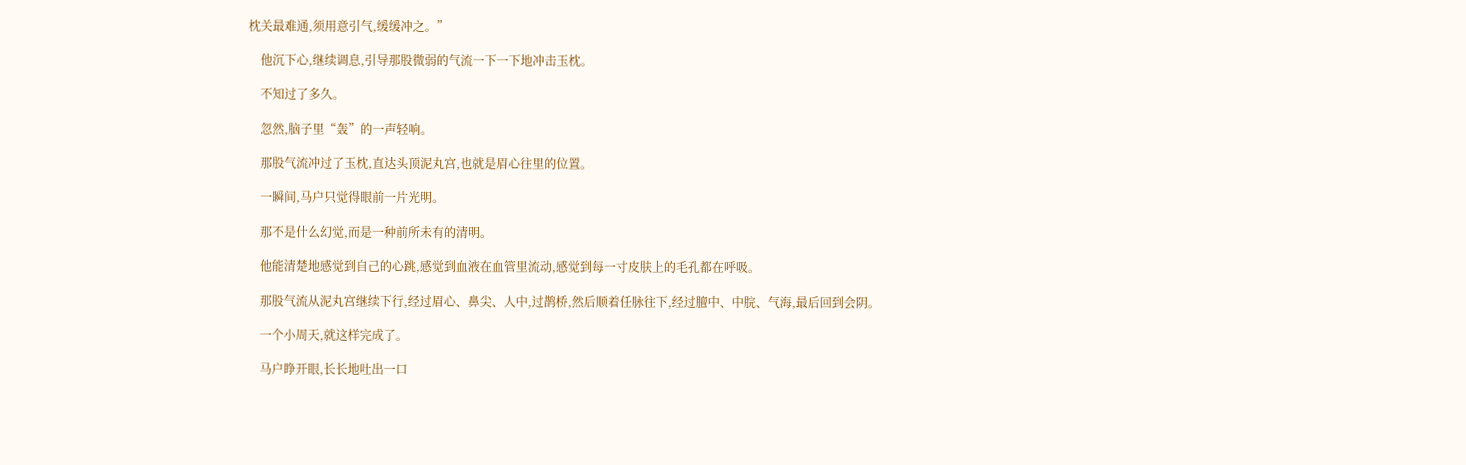枕关最难通,须用意引气,缓缓冲之。”

    他沉下心,继续调息,引导那股微弱的气流一下一下地冲击玉枕。

    不知过了多久。

    忽然,脑子里“轰”的一声轻响。

    那股气流冲过了玉枕,直达头顶泥丸宫,也就是眉心往里的位置。

    一瞬间,马户只觉得眼前一片光明。

    那不是什么幻觉,而是一种前所未有的清明。

    他能清楚地感觉到自己的心跳,感觉到血液在血管里流动,感觉到每一寸皮肤上的毛孔都在呼吸。

    那股气流从泥丸宫继续下行,经过眉心、鼻尖、人中,过鹊桥,然后顺着任脉往下,经过膻中、中脘、气海,最后回到会阴。

    一个小周天,就这样完成了。

    马户睁开眼,长长地吐出一口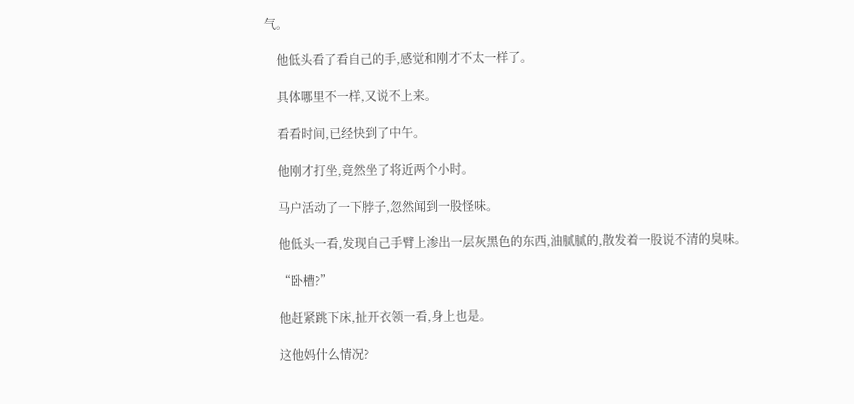气。

    他低头看了看自己的手,感觉和刚才不太一样了。

    具体哪里不一样,又说不上来。

    看看时间,已经快到了中午。

    他刚才打坐,竟然坐了将近两个小时。

    马户活动了一下脖子,忽然闻到一股怪味。

    他低头一看,发现自己手臂上渗出一层灰黑色的东西,油腻腻的,散发着一股说不清的臭味。

    “卧槽?”

    他赶紧跳下床,扯开衣领一看,身上也是。

    这他妈什么情况?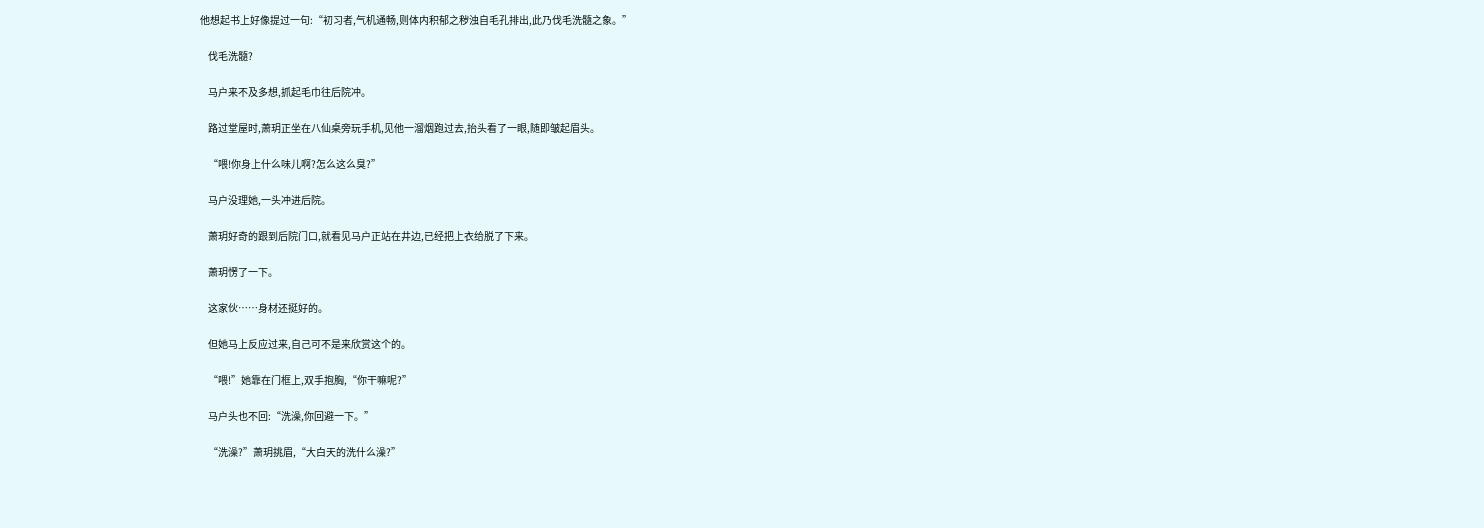他想起书上好像提过一句:“初习者,气机通畅,则体内积郁之秽浊自毛孔排出,此乃伐毛洗髓之象。”

    伐毛洗髓?

    马户来不及多想,抓起毛巾往后院冲。

    路过堂屋时,萧玥正坐在八仙桌旁玩手机,见他一溜烟跑过去,抬头看了一眼,随即皱起眉头。

    “喂!你身上什么味儿啊?怎么这么臭?”

    马户没理她,一头冲进后院。

    萧玥好奇的跟到后院门口,就看见马户正站在井边,已经把上衣给脱了下来。

    萧玥愣了一下。

    这家伙……身材还挺好的。

    但她马上反应过来,自己可不是来欣赏这个的。

    “喂!”她靠在门框上,双手抱胸,“你干嘛呢?”

    马户头也不回:“洗澡,你回避一下。”

    “洗澡?”萧玥挑眉,“大白天的洗什么澡?”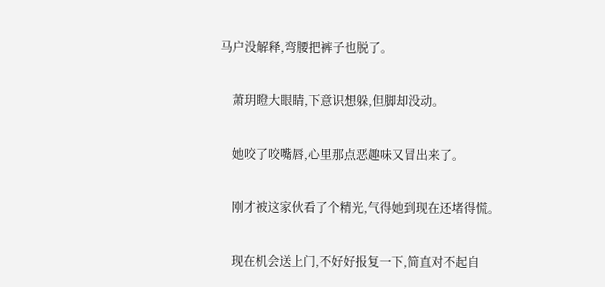马户没解释,弯腰把裤子也脱了。

    萧玥瞪大眼睛,下意识想躲,但脚却没动。

    她咬了咬嘴唇,心里那点恶趣味又冒出来了。

    刚才被这家伙看了个精光,气得她到现在还堵得慌。

    现在机会送上门,不好好报复一下,简直对不起自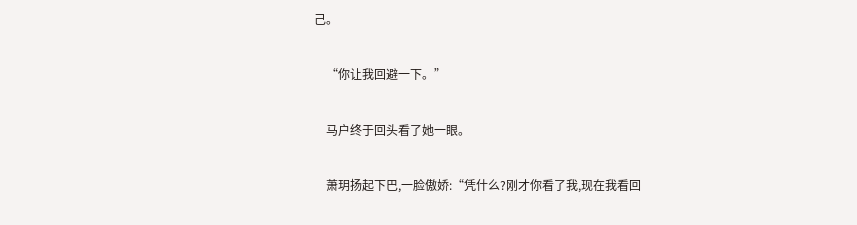己。

    “你让我回避一下。”

    马户终于回头看了她一眼。

    萧玥扬起下巴,一脸傲娇:“凭什么?刚才你看了我,现在我看回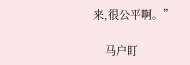来,很公平啊。”

    马户盯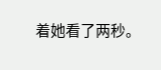着她看了两秒。